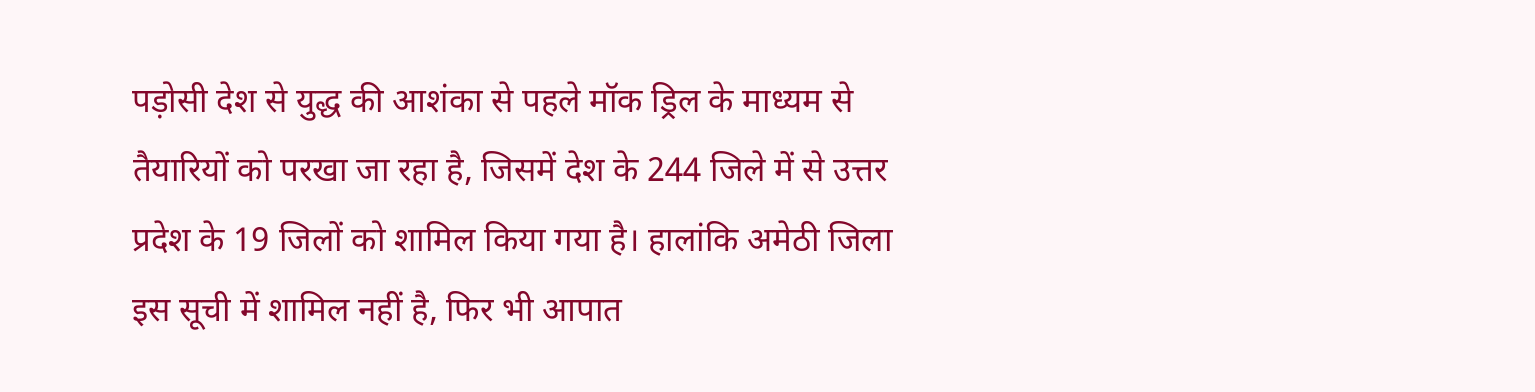पड़ोसी देश से युद्ध की आशंका से पहले मॉक ड्रिल के माध्यम से तैयारियों को परखा जा रहा है, जिसमें देश के 244 जिले में से उत्तर प्रदेश के 19 जिलों को शामिल किया गया है। हालांकि अमेठी जिला इस सूची में शामिल नहीं है, फिर भी आपात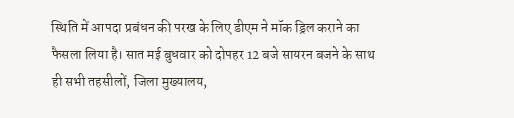स्थिति में आपदा प्रबंधन की परख के लिए डीएम ने मॉक ड्रिल कराने का फैसला लिया है। सात मई बुधवार को दोपहर 12 बजे सायरन बजने के साथ ही सभी तहसीलों, जिला मुख्यालय,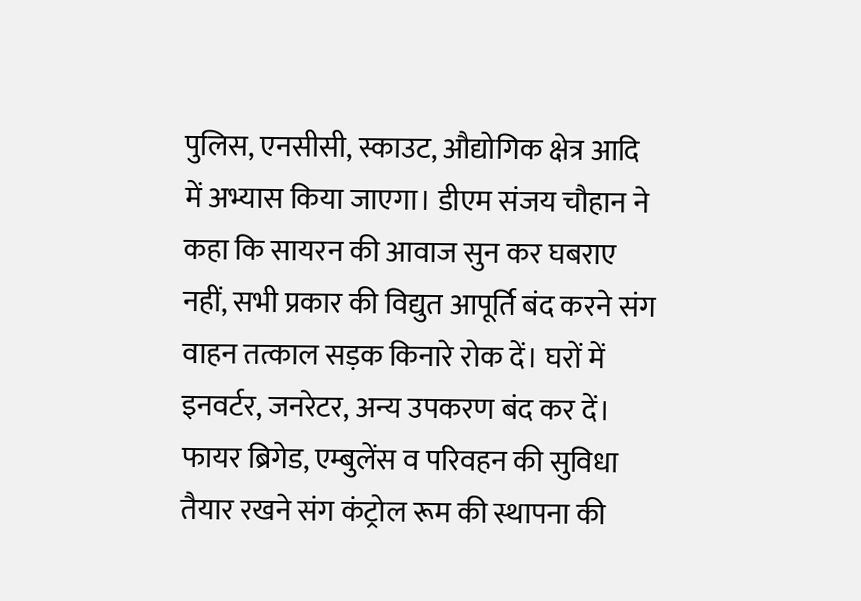पुलिस, एनसीसी, स्काउट, औद्योगिक क्षेत्र आदि में अभ्यास किया जाएगा। डीएम संजय चौहान ने कहा कि सायरन की आवाज सुन कर घबराए नहीं, सभी प्रकार की विद्युत आपूर्ति बंद करने संग वाहन तत्काल सड़क किनारे रोक दें। घरों में इनवर्टर, जनरेटर, अन्य उपकरण बंद कर दें। फायर ब्रिगेड, एम्बुलेंस व परिवहन की सुविधा तैयार रखने संग कंट्रोल रूम की स्थापना की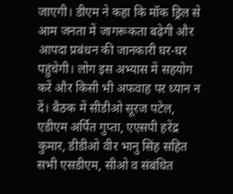जाएगी। डीएम ने कहा कि मॉक ड्रिल से आम जनता में जागरूकता बढ़ेगी और आपदा प्रबंधन की जानकारी घर-घर पहुंचेगी। लोग इस अभ्यास में सहयोग करें और किसी भी अफवाह पर ध्यान न दें। बैठक में सीडीओ सूरज पटेल, एडीएम अर्पित गुप्ता, एएसपी हरेंद्र कुमार, डीडीओ वीर भानु सिंह सहित सभी एसडीएम, सीओ व संबंधित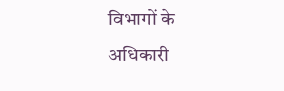विभागों के अधिकारी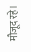मौजूद रहे।